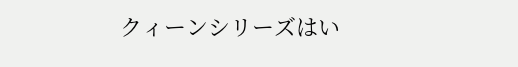クィーンシリーズはい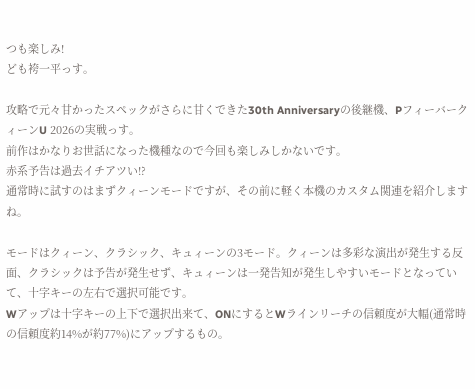つも楽しみ!
ども袴一平っす。

攻略で元々甘かったスペックがさらに甘くできた30th Anniversaryの後継機、PフィーバークィーンU 2026の実戦っす。
前作はかなりお世話になった機種なので今回も楽しみしかないです。
赤系予告は過去イチアツい!?
通常時に試すのはまずクィーンモードですが、その前に軽く本機のカスタム関連を紹介しますね。

モードはクィーン、クラシック、キュィーンの3モード。クィーンは多彩な演出が発生する反面、クラシックは予告が発生せず、キュィーンは一発告知が発生しやすいモードとなっていて、十字キーの左右で選択可能です。
Wアップは十字キーの上下で選択出来て、ONにするとWラインリーチの信頼度が大幅(通常時の信頼度約14%が約77%)にアップするもの。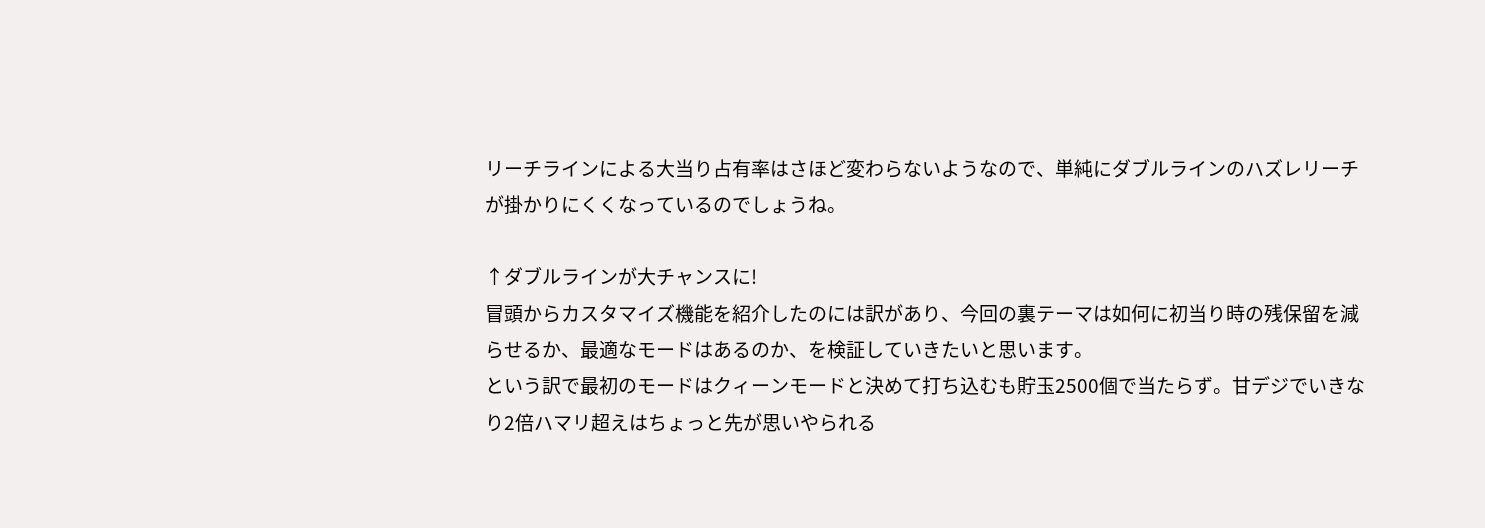リーチラインによる大当り占有率はさほど変わらないようなので、単純にダブルラインのハズレリーチが掛かりにくくなっているのでしょうね。

↑ダブルラインが大チャンスに!
冒頭からカスタマイズ機能を紹介したのには訳があり、今回の裏テーマは如何に初当り時の残保留を減らせるか、最適なモードはあるのか、を検証していきたいと思います。
という訳で最初のモードはクィーンモードと決めて打ち込むも貯玉2500個で当たらず。甘デジでいきなり2倍ハマリ超えはちょっと先が思いやられる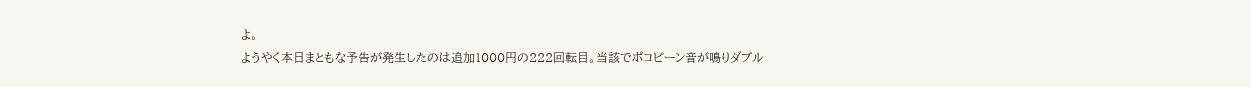よ。
ようやく本日まともな予告が発生したのは追加1000円の222回転目。当該でポコピーン音が鳴りダブル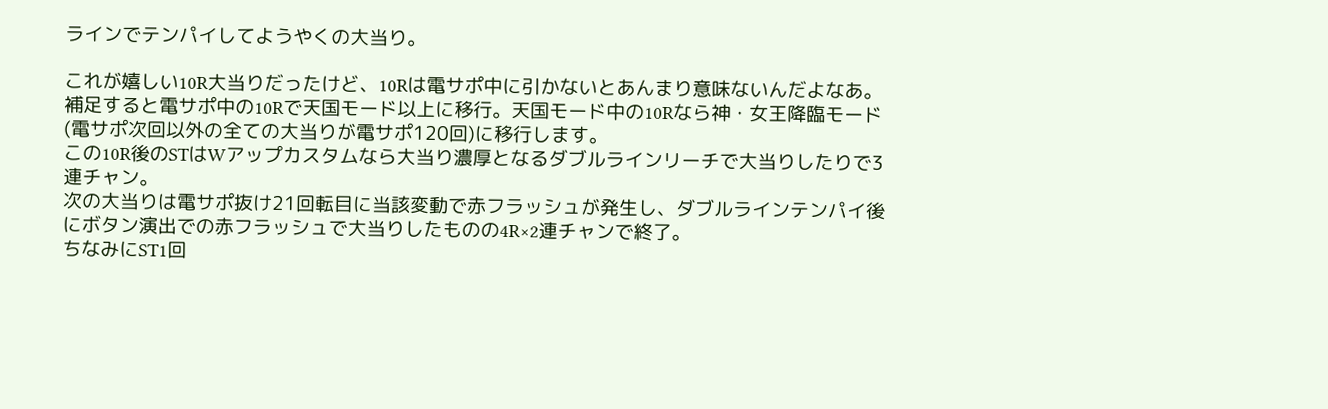ラインでテンパイしてようやくの大当り。

これが嬉しい10R大当りだったけど、10Rは電サポ中に引かないとあんまり意味ないんだよなあ。
補足すると電サポ中の10Rで天国モード以上に移行。天国モード中の10Rなら神・女王降臨モード(電サポ次回以外の全ての大当りが電サポ120回)に移行します。
この10R後のSTはWアップカスタムなら大当り濃厚となるダブルラインリーチで大当りしたりで3連チャン。
次の大当りは電サポ抜け21回転目に当該変動で赤フラッシュが発生し、ダブルラインテンパイ後にボタン演出での赤フラッシュで大当りしたものの4R×2連チャンで終了。
ちなみにST1回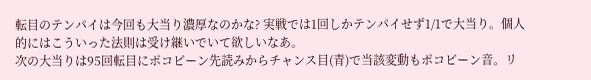転目のテンパイは今回も大当り濃厚なのかな? 実戦では1回しかテンパイせず1/1で大当り。個人的にはこういった法則は受け継いでいて欲しいなあ。
次の大当りは95回転目にポコピーン先読みからチャンス目(青)で当該変動もポコピーン音。リ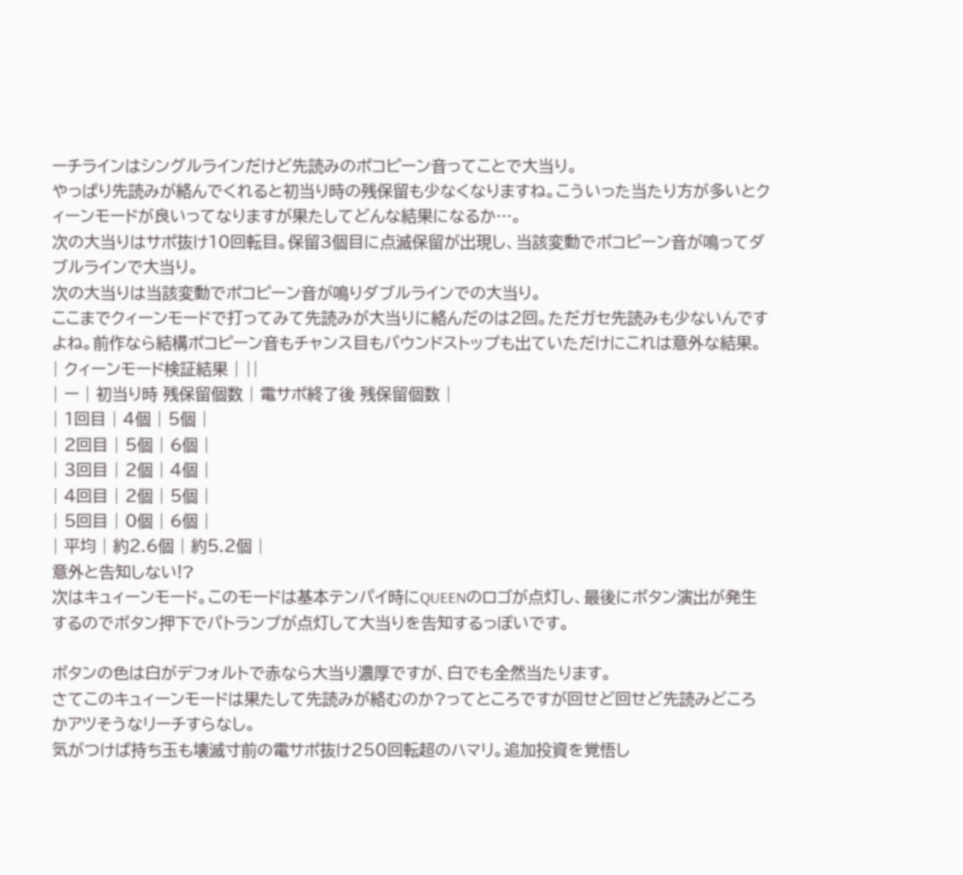ーチラインはシングルラインだけど先読みのポコピーン音ってことで大当り。
やっぱり先読みが絡んでくれると初当り時の残保留も少なくなりますね。こういった当たり方が多いとクィーンモードが良いってなりますが果たしてどんな結果になるか…。
次の大当りはサポ抜け10回転目。保留3個目に点滅保留が出現し、当該変動でポコピーン音が鳴ってダブルラインで大当り。
次の大当りは当該変動でポコピーン音が鳴りダブルラインでの大当り。
ここまでクィーンモードで打ってみて先読みが大当りに絡んだのは2回。ただガセ先読みも少ないんですよね。前作なら結構ポコピーン音もチャンス目もバウンドストップも出ていただけにこれは意外な結果。
| クィーンモード検証結果 | ||
| ー | 初当り時 残保留個数 | 電サポ終了後 残保留個数 |
| 1回目 | 4個 | 5個 |
| 2回目 | 5個 | 6個 |
| 3回目 | 2個 | 4個 |
| 4回目 | 2個 | 5個 |
| 5回目 | 0個 | 6個 |
| 平均 | 約2.6個 | 約5.2個 |
意外と告知しない!?
次はキュィーンモード。このモードは基本テンパイ時にQUEENのロゴが点灯し、最後にボタン演出が発生するのでボタン押下でパトランプが点灯して大当りを告知するっぽいです。

ボタンの色は白がデフォルトで赤なら大当り濃厚ですが、白でも全然当たります。
さてこのキュィーンモードは果たして先読みが絡むのか?ってところですが回せど回せど先読みどころかアツそうなリーチすらなし。
気がつけば持ち玉も壊滅寸前の電サポ抜け250回転超のハマリ。追加投資を覚悟し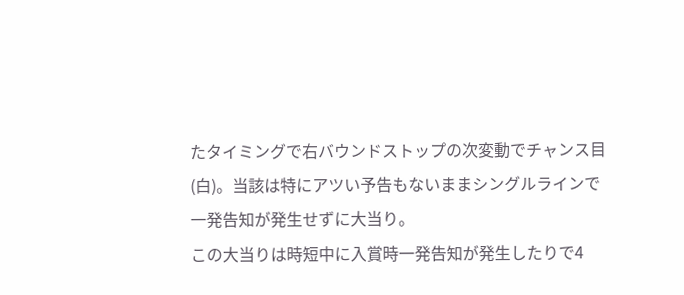たタイミングで右バウンドストップの次変動でチャンス目(白)。当該は特にアツい予告もないままシングルラインで一発告知が発生せずに大当り。
この大当りは時短中に入賞時一発告知が発生したりで4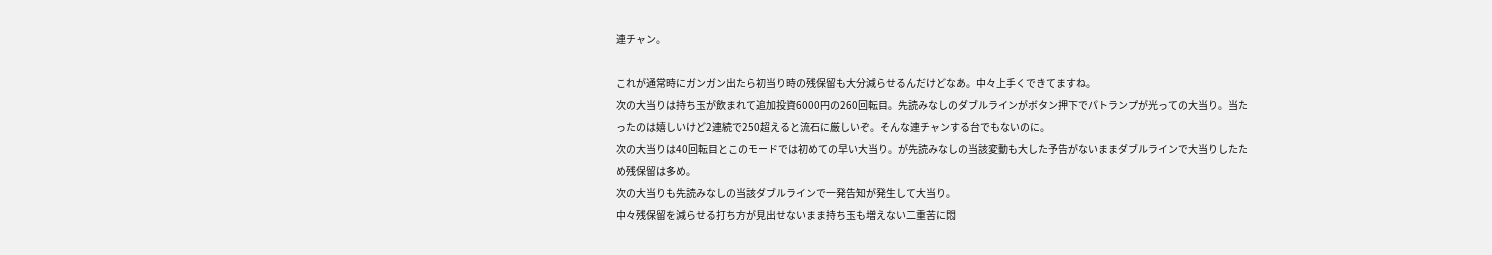連チャン。

これが通常時にガンガン出たら初当り時の残保留も大分減らせるんだけどなあ。中々上手くできてますね。
次の大当りは持ち玉が飲まれて追加投資6000円の260回転目。先読みなしのダブルラインがボタン押下でパトランプが光っての大当り。当たったのは嬉しいけど2連続で250超えると流石に厳しいぞ。そんな連チャンする台でもないのに。
次の大当りは40回転目とこのモードでは初めての早い大当り。が先読みなしの当該変動も大した予告がないままダブルラインで大当りしたため残保留は多め。
次の大当りも先読みなしの当該ダブルラインで一発告知が発生して大当り。
中々残保留を減らせる打ち方が見出せないまま持ち玉も増えない二重苦に悶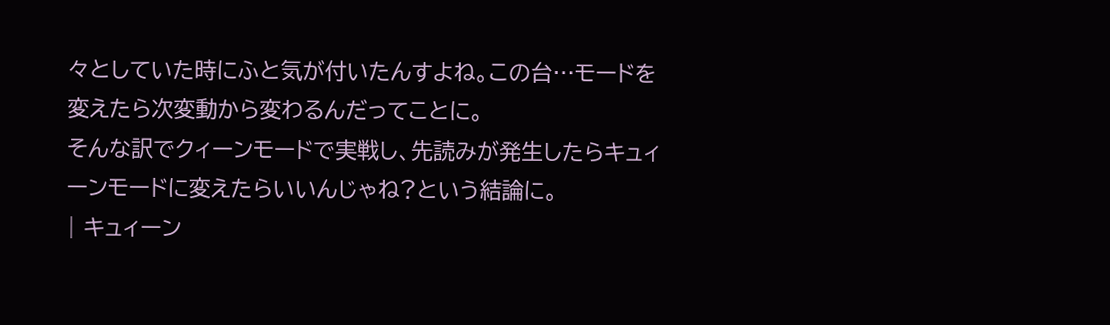々としていた時にふと気が付いたんすよね。この台…モードを変えたら次変動から変わるんだってことに。
そんな訳でクィーンモードで実戦し、先読みが発生したらキュィーンモードに変えたらいいんじゃね?という結論に。
| キュィーン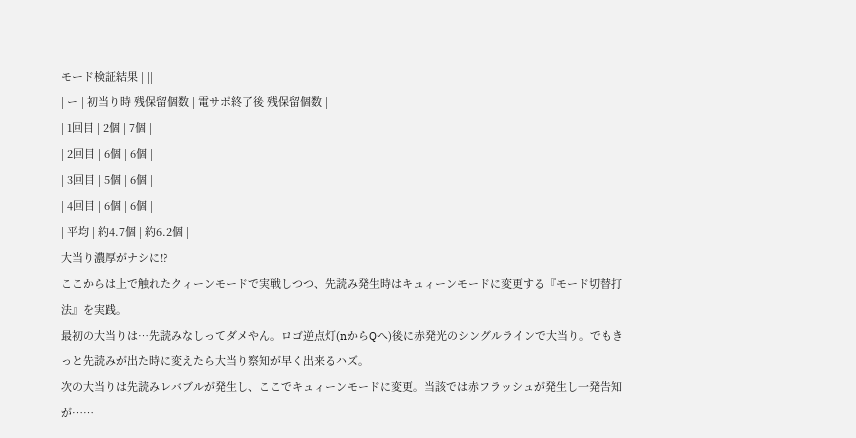モード検証結果 | ||
| ー | 初当り時 残保留個数 | 電サポ終了後 残保留個数 |
| 1回目 | 2個 | 7個 |
| 2回目 | 6個 | 6個 |
| 3回目 | 5個 | 6個 |
| 4回目 | 6個 | 6個 |
| 平均 | 約4.7個 | 約6.2個 |
大当り濃厚がナシに!?
ここからは上で触れたクィーンモードで実戦しつつ、先読み発生時はキュィーンモードに変更する『モード切替打法』を実践。
最初の大当りは…先読みなしってダメやん。ロゴ逆点灯(nからQへ)後に赤発光のシングルラインで大当り。でもきっと先読みが出た時に変えたら大当り察知が早く出来るハズ。
次の大当りは先読みレバブルが発生し、ここでキュィーンモードに変更。当該では赤フラッシュが発生し一発告知が……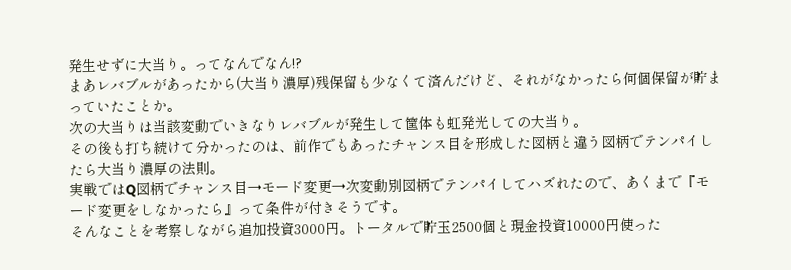発生せずに大当り。ってなんでなん!?
まあレバブルがあったから(大当り濃厚)残保留も少なくて済んだけど、それがなかったら何個保留が貯まっていたことか。
次の大当りは当該変動でいきなりレバブルが発生して筐体も虹発光しての大当り。
その後も打ち続けて分かったのは、前作でもあったチャンス目を形成した図柄と違う図柄でテンパイしたら大当り濃厚の法則。
実戦ではQ図柄でチャンス目→モード変更→次変動別図柄でテンパイしてハズれたので、あくまで『モード変更をしなかったら』って条件が付きそうです。
そんなことを考察しながら追加投資3000円。トータルで貯玉2500個と現金投資10000円使った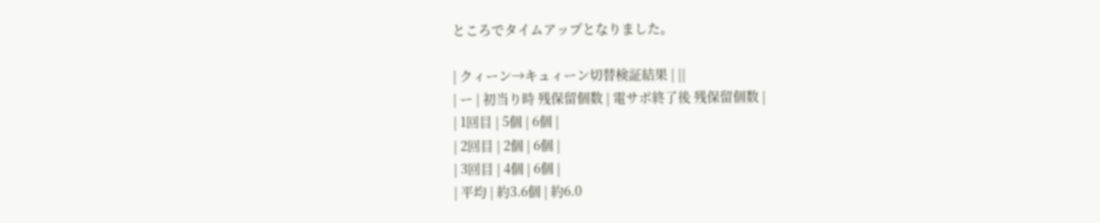ところでタイムアップとなりました。

| クィーン→キュィーン切替検証結果 | ||
| ー | 初当り時 残保留個数 | 電サポ終了後 残保留個数 |
| 1回目 | 5個 | 6個 |
| 2回目 | 2個 | 6個 |
| 3回目 | 4個 | 6個 |
| 平均 | 約3.6個 | 約6.0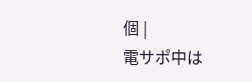個 |
電サポ中は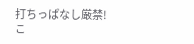打ちっぱなし厳禁!
こ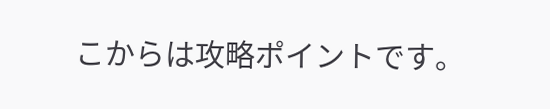こからは攻略ポイントです。